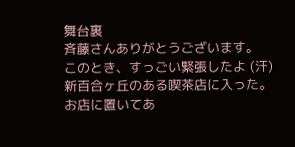舞台裏
斉藤さんありがとうございます。
このとき、すっごい緊張したよ (汗)
新百合ヶ丘のある喫茶店に入った。
お店に置いてあ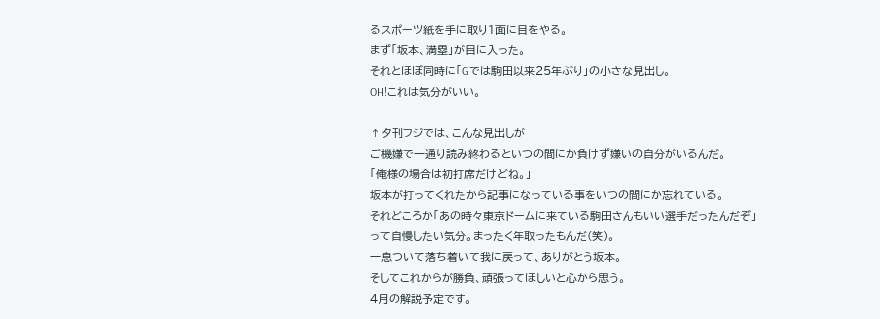るスポーツ紙を手に取り1面に目をやる。
まず「坂本、満塁」が目に入った。
それとほぼ同時に「Gでは駒田以来25年ぶり」の小さな見出し。
OH!これは気分がいい。

↑夕刊フジでは、こんな見出しが
ご機嫌で一通り読み終わるといつの間にか負けず嫌いの自分がいるんだ。
「俺様の場合は初打席だけどね。」
坂本が打ってくれたから記事になっている事をいつの間にか忘れている。
それどころか「あの時々東京ドームに来ている駒田さんもいい選手だったんだぞ」
って自慢したい気分。まったく年取ったもんだ(笑)。
一息ついて落ち着いて我に戻って、ありがとう坂本。
そしてこれからが勝負、頑張ってほしいと心から思う。
4月の解説予定です。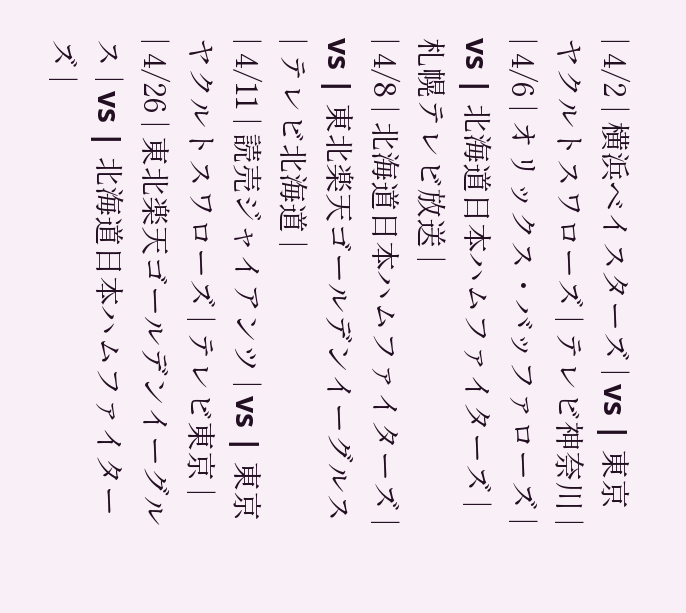| 4/2 | 横浜ベイスターズ | vs | 東京ヤクルトスワローズ | テレビ神奈川 |
| 4/6 | オリックス・バッファローズ | vs | 北海道日本ハムファイターズ | 札幌テレビ放送 |
| 4/8 | 北海道日本ハムファイターズ | vs | 東北楽天ゴールデンイーグルス | テレビ北海道 |
| 4/11 | 読売ジャイアンツ | vs | 東京ヤクルトスワローズ | テレビ東京 |
| 4/26 | 東北楽天ゴールデンイーグルス | vs | 北海道日本ハムファイターズ |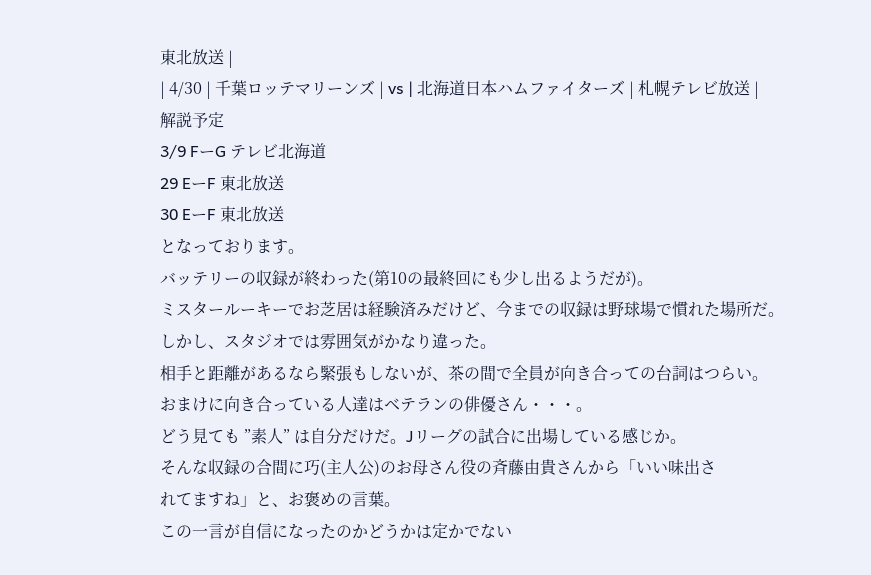東北放送 |
| 4/30 | 千葉ロッテマリーンズ | vs | 北海道日本ハムファイターズ | 札幌テレビ放送 |
解説予定
3/9 FーG テレビ北海道
29 EーF 東北放送
30 EーF 東北放送
となっております。
バッテリーの収録が終わった(第10の最終回にも少し出るようだが)。
ミスタールーキーでお芝居は経験済みだけど、今までの収録は野球場で慣れた場所だ。
しかし、スタジオでは雰囲気がかなり違った。
相手と距離があるなら緊張もしないが、茶の間で全員が向き合っての台詞はつらい。
おまけに向き合っている人達はベテランの俳優さん・・・。
どう見ても ”素人” は自分だけだ。Jリーグの試合に出場している感じか。
そんな収録の合間に巧(主人公)のお母さん役の斉藤由貴さんから「いい味出さ
れてますね」と、お褒めの言葉。
この一言が自信になったのかどうかは定かでない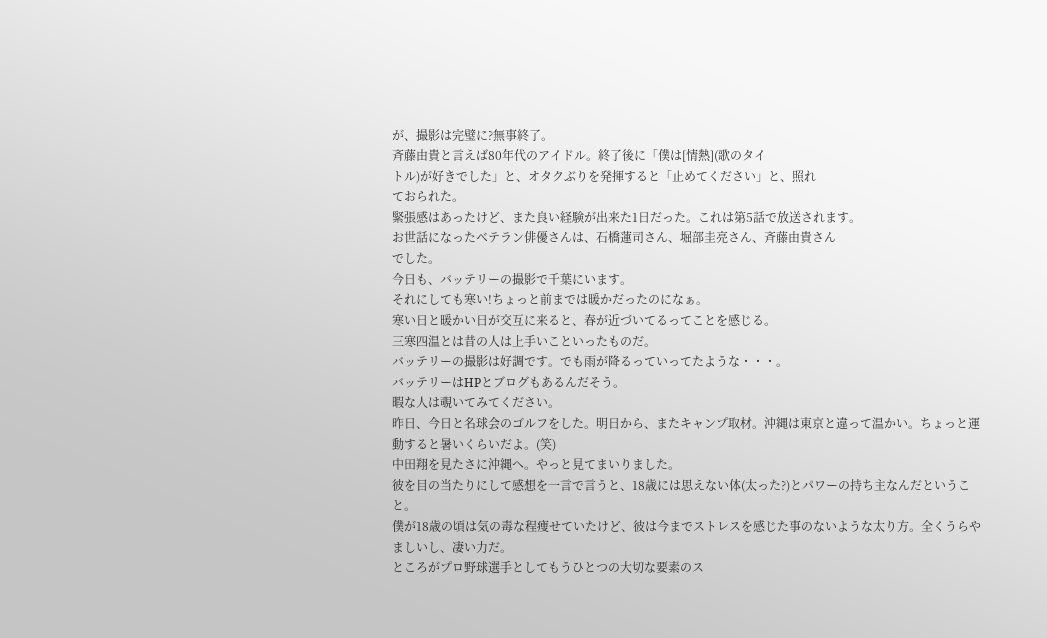が、撮影は完璧に?無事終了。
斉藤由貴と言えば80年代のアイドル。終了後に「僕は[情熱](歌のタイ
トル)が好きでした」と、オタクぶりを発揮すると「止めてください」と、照れ
ておられた。
緊張感はあったけど、また良い経験が出来た1日だった。これは第5話で放送されます。
お世話になったベテラン俳優さんは、石橋蓮司さん、堀部圭亮さん、斉藤由貴さん
でした。
今日も、バッテリーの撮影で千葉にいます。
それにしても寒い!ちょっと前までは暖かだったのになぁ。
寒い日と暖かい日が交互に来ると、春が近づいてるってことを感じる。
三寒四温とは昔の人は上手いこといったものだ。
バッテリーの撮影は好調です。でも雨が降るっていってたような・・・。
バッテリーはHPとブログもあるんだそう。
暇な人は覗いてみてください。
昨日、今日と名球会のゴルフをした。明日から、またキャンプ取材。沖縄は東京と違って温かい。ちょっと運動すると暑いくらいだよ。(笑)
中田翔を見たさに沖縄へ。やっと見てまいりました。
彼を目の当たりにして感想を一言で言うと、18歳には思えない体(太った?)とパワーの持ち主なんだということ。
僕が18歳の頃は気の毒な程痩せていたけど、彼は今までストレスを感じた事のないような太り方。全くうらやましいし、凄い力だ。
ところがプロ野球選手としてもうひとつの大切な要素のス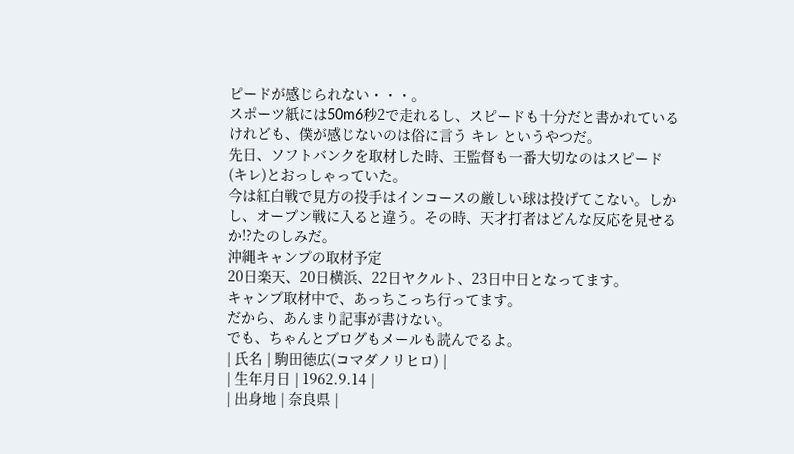ピードが感じられない・・・。
スポーツ紙には50m6秒2で走れるし、スピードも十分だと書かれているけれども、僕が感じないのは俗に言う キレ というやつだ。
先日、ソフトバンクを取材した時、王監督も一番大切なのはスピード(キレ)とおっしゃっていた。
今は紅白戦で見方の投手はインコースの厳しい球は投げてこない。しかし、オープン戦に入ると違う。その時、天才打者はどんな反応を見せるか!?たのしみだ。
沖縄キャンプの取材予定
20日楽天、20日横浜、22日ヤクルト、23日中日となってます。
キャンプ取材中で、あっちこっち行ってます。
だから、あんまり記事が書けない。
でも、ちゃんとブログもメールも読んでるよ。
| 氏名 | 駒田徳広(コマダノリヒロ) |
| 生年月日 | 1962.9.14 |
| 出身地 | 奈良県 |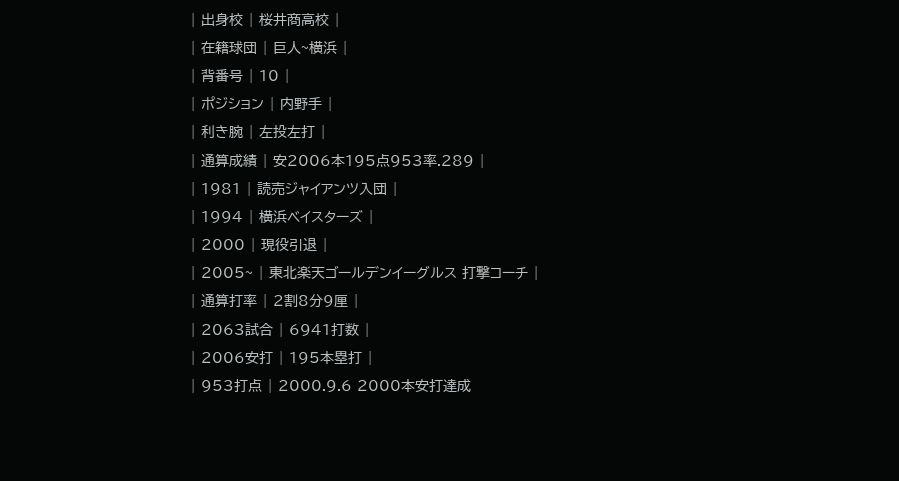| 出身校 | 桜井商高校 |
| 在籍球団 | 巨人~横浜 |
| 背番号 | 10 |
| ポジション | 内野手 |
| 利き腕 | 左投左打 |
| 通算成績 | 安2006本195点953率.289 |
| 1981 | 読売ジャイアンツ入団 |
| 1994 | 横浜ベイスターズ |
| 2000 | 現役引退 |
| 2005~ | 東北楽天ゴールデンイーグルス 打撃コーチ |
| 通算打率 | 2割8分9厘 |
| 2063試合 | 6941打数 |
| 2006安打 | 195本塁打 |
| 953打点 | 2000.9.6 2000本安打達成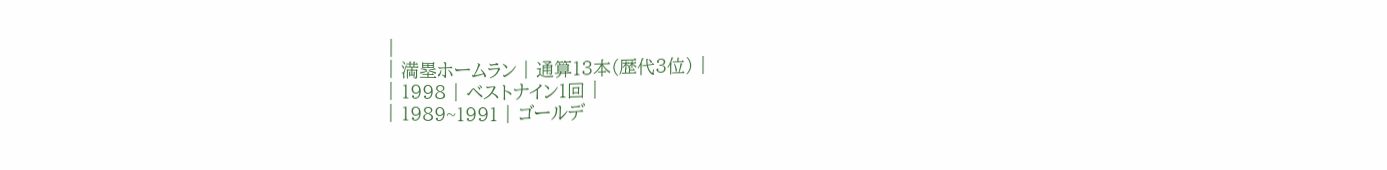|
| 満塁ホームラン | 通算13本(歴代3位) |
| 1998 | ベストナイン1回 |
| 1989~1991 | ゴールデ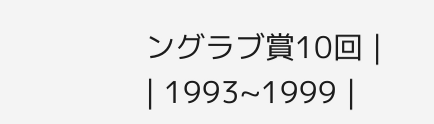ングラブ賞10回 |
| 1993~1999 |